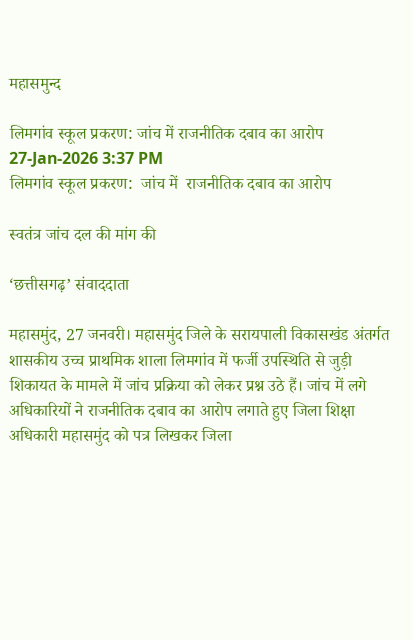महासमुन्द

लिमगांव स्कूल प्रकरण: जांच में राजनीतिक दबाव का आरोप
27-Jan-2026 3:37 PM
लिमगांव स्कूल प्रकरण:  जांच में  राजनीतिक दबाव का आरोप

स्वतंत्र जांच दल की मांग की

‘छत्तीसगढ़’ संवाददाता

महासमुंद, 27 जनवरी। महासमुंद जिले के सरायपाली विकासखंड अंतर्गत शासकीय उच्च प्राथमिक शाला लिमगांव में फर्जी उपस्थिति से जुड़ी शिकायत के मामले में जांच प्रक्रिया को लेकर प्रश्न उठे हैं। जांच में लगे अधिकारियों ने राजनीतिक दबाव का आरोप लगाते हुए जिला शिक्षा अधिकारी महासमुंद को पत्र लिखकर जिला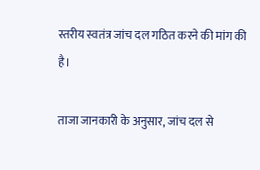स्तरीय स्वतंत्र जांच दल गठित करने की मांग की है।

ताजा जानकारी के अनुसार, जांच दल से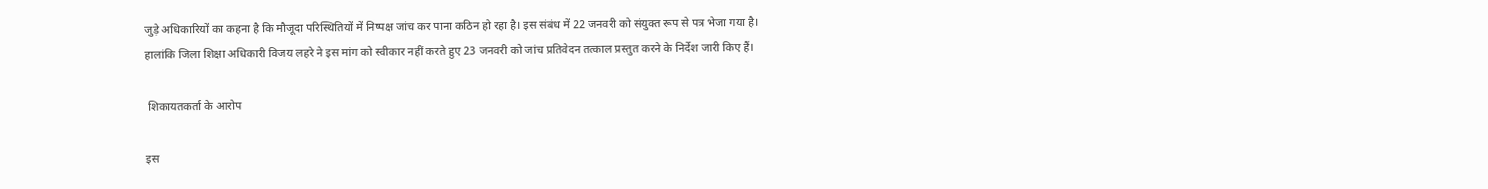जुड़े अधिकारियों का कहना है कि मौजूदा परिस्थितियों में निष्पक्ष जांच कर पाना कठिन हो रहा है। इस संबंध में 22 जनवरी को संयुक्त रूप से पत्र भेजा गया है। हालांकि जिला शिक्षा अधिकारी विजय लहरे ने इस मांग को स्वीकार नहीं करते हुए 23 जनवरी को जांच प्रतिवेदन तत्काल प्रस्तुत करने के निर्देश जारी किए हैं।

 शिकायतकर्ता के आरोप

इस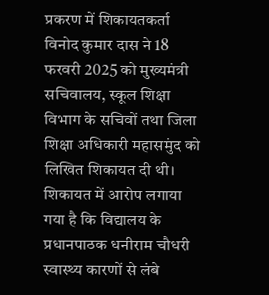प्रकरण में शिकायतकर्ता विनोद कुमार दास ने 18 फरवरी 2025 को मुख्यमंत्री सचिवालय, स्कूल शिक्षा विभाग के सचिवों तथा जिला शिक्षा अधिकारी महासमुंद को लिखित शिकायत दी थी। शिकायत में आरोप लगाया गया है कि विद्यालय के प्रधानपाठक धनीराम चौधरी स्वास्थ्य कारणों से लंबे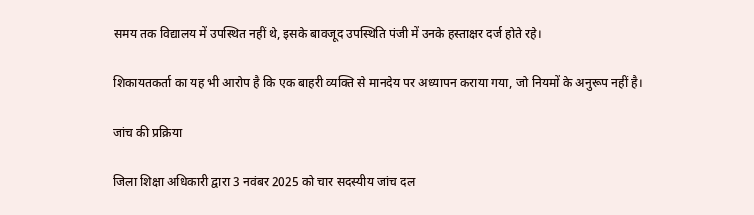समय तक विद्यालय में उपस्थित नहीं थे, इसके बावजूद उपस्थिति पंजी में उनके हस्ताक्षर दर्ज होते रहे।

शिकायतकर्ता का यह भी आरोप है कि एक बाहरी व्यक्ति से मानदेय पर अध्यापन कराया गया, जो नियमों के अनुरूप नहीं है।

जांच की प्रक्रिया

जिला शिक्षा अधिकारी द्वारा 3 नवंबर 2025 को चार सदस्यीय जांच दल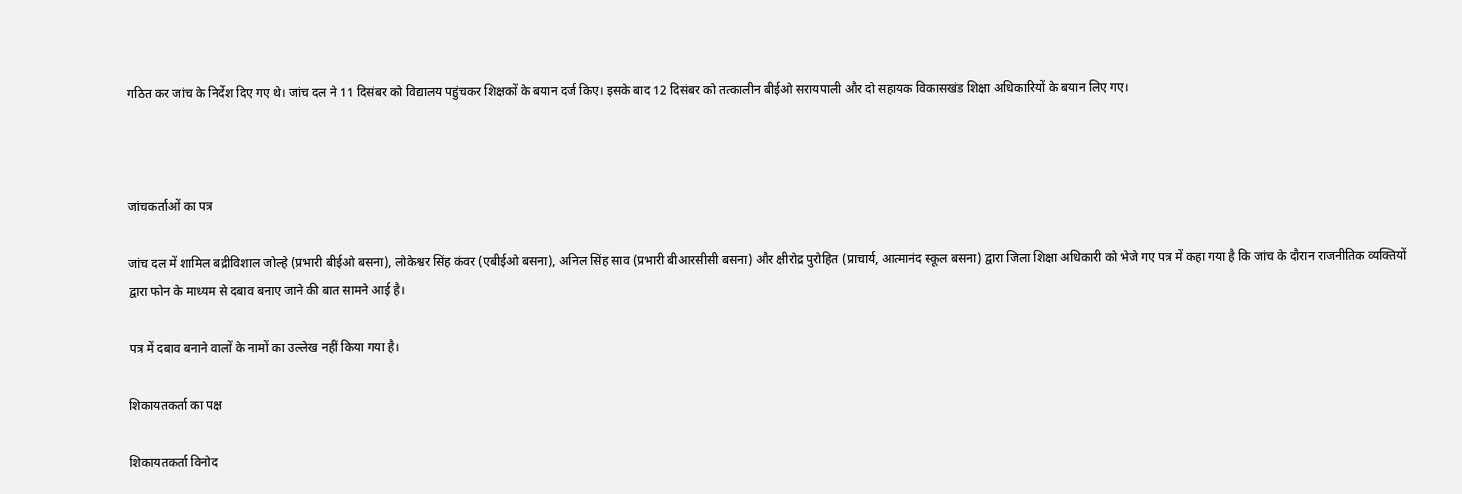गठित कर जांच के निर्देश दिए गए थे। जांच दल ने 11 दिसंबर को विद्यालय पहुंचकर शिक्षकों के बयान दर्ज किए। इसके बाद 12 दिसंबर को तत्कालीन बीईओ सरायपाली और दो सहायक विकासखंड शिक्षा अधिकारियों के बयान लिए गए।



जांचकर्ताओं का पत्र

जांच दल में शामिल बद्रीविशाल जोल्हे (प्रभारी बीईओ बसना), लोकेश्वर सिंह कंवर (एबीईओ बसना), अनिल सिंह साव (प्रभारी बीआरसीसी बसना) और क्षीरोद्र पुरोहित (प्राचार्य, आत्मानंद स्कूल बसना) द्वारा जिला शिक्षा अधिकारी को भेजे गए पत्र में कहा गया है कि जांच के दौरान राजनीतिक व्यक्तियों द्वारा फोन के माध्यम से दबाव बनाए जाने की बात सामने आई है।

पत्र में दबाव बनाने वालों के नामों का उल्लेख नहीं किया गया है।

शिकायतकर्ता का पक्ष

शिकायतकर्ता विनोद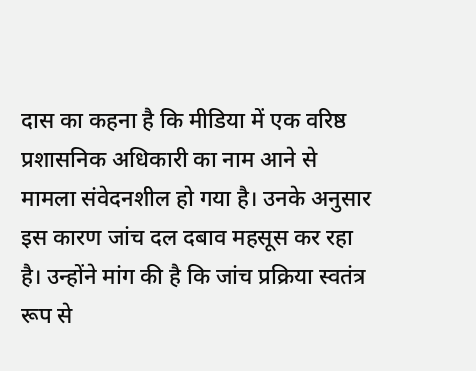दास का कहना है कि मीडिया में एक वरिष्ठ प्रशासनिक अधिकारी का नाम आने से मामला संवेदनशील हो गया है। उनके अनुसार इस कारण जांच दल दबाव महसूस कर रहा है। उन्होंने मांग की है कि जांच प्रक्रिया स्वतंत्र रूप से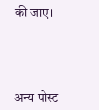की जाए।




अन्य पोस्ट